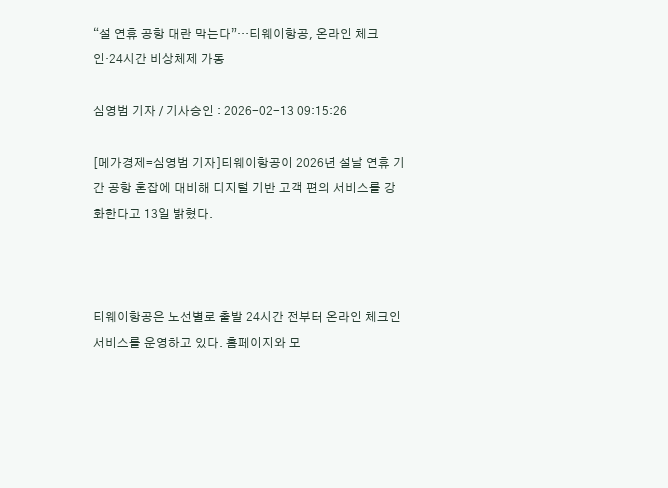“설 연휴 공항 대란 막는다”…티웨이항공, 온라인 체크인·24시간 비상체제 가동

심영범 기자 / 기사승인 : 2026-02-13 09:15:26

[메가경제=심영범 기자]티웨이항공이 2026년 설날 연휴 기간 공항 혼잡에 대비해 디지털 기반 고객 편의 서비스를 강화한다고 13일 밝혔다.



티웨이항공은 노선별로 출발 24시간 전부터 온라인 체크인 서비스를 운영하고 있다. 홈페이지와 모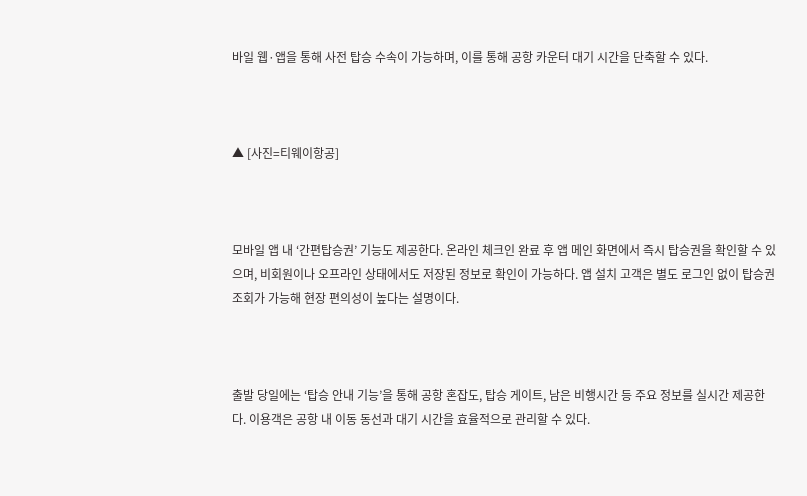바일 웹·앱을 통해 사전 탑승 수속이 가능하며, 이를 통해 공항 카운터 대기 시간을 단축할 수 있다.



▲ [사진=티웨이항공]



모바일 앱 내 ‘간편탑승권’ 기능도 제공한다. 온라인 체크인 완료 후 앱 메인 화면에서 즉시 탑승권을 확인할 수 있으며, 비회원이나 오프라인 상태에서도 저장된 정보로 확인이 가능하다. 앱 설치 고객은 별도 로그인 없이 탑승권 조회가 가능해 현장 편의성이 높다는 설명이다.



출발 당일에는 ‘탑승 안내 기능’을 통해 공항 혼잡도, 탑승 게이트, 남은 비행시간 등 주요 정보를 실시간 제공한다. 이용객은 공항 내 이동 동선과 대기 시간을 효율적으로 관리할 수 있다.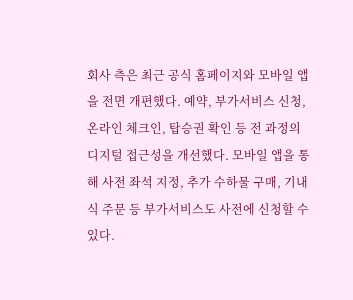회사 측은 최근 공식 홈페이지와 모바일 앱을 전면 개편했다. 예약, 부가서비스 신청, 온라인 체크인, 탑승권 확인 등 전 과정의 디지털 접근성을 개선했다. 모바일 앱을 통해 사전 좌석 지정, 추가 수하물 구매, 기내식 주문 등 부가서비스도 사전에 신청할 수 있다.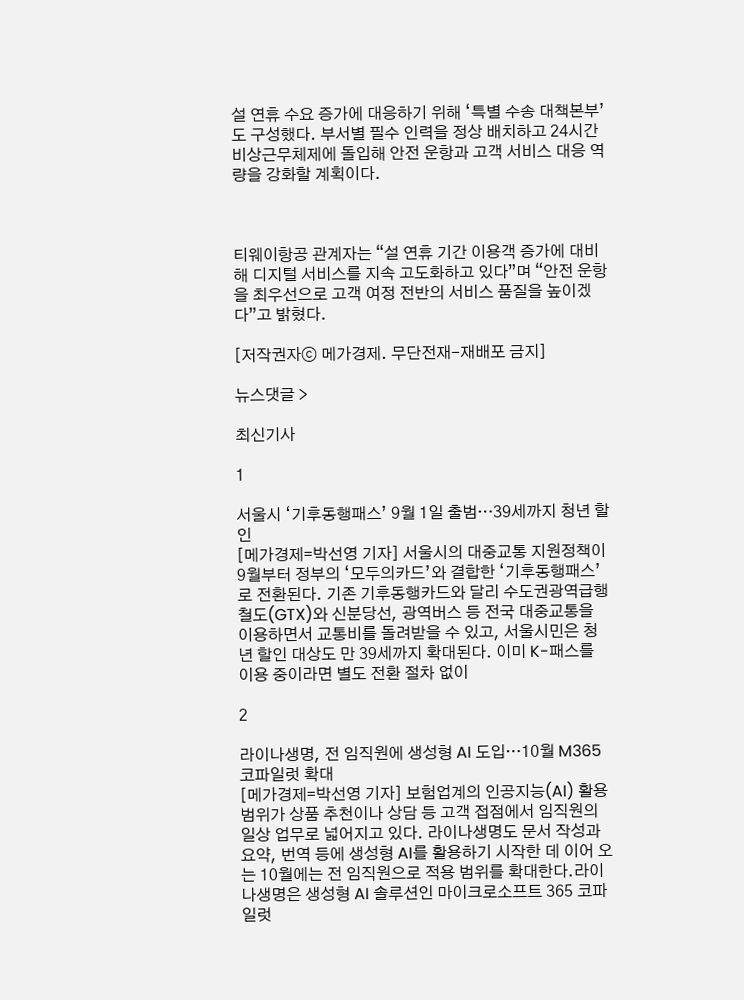설 연휴 수요 증가에 대응하기 위해 ‘특별 수송 대책본부’도 구성했다. 부서별 필수 인력을 정상 배치하고 24시간 비상근무체제에 돌입해 안전 운항과 고객 서비스 대응 역량을 강화할 계획이다.



티웨이항공 관계자는 “설 연휴 기간 이용객 증가에 대비해 디지털 서비스를 지속 고도화하고 있다”며 “안전 운항을 최우선으로 고객 여정 전반의 서비스 품질을 높이겠다”고 밝혔다.

[저작권자ⓒ 메가경제. 무단전재-재배포 금지]

뉴스댓글 >

최신기사

1

서울시 ‘기후동행패스’ 9월 1일 출범…39세까지 청년 할인
[메가경제=박선영 기자] 서울시의 대중교통 지원정책이 9월부터 정부의 ‘모두의카드’와 결합한 ‘기후동행패스’로 전환된다. 기존 기후동행카드와 달리 수도권광역급행철도(GTX)와 신분당선, 광역버스 등 전국 대중교통을 이용하면서 교통비를 돌려받을 수 있고, 서울시민은 청년 할인 대상도 만 39세까지 확대된다. 이미 K-패스를 이용 중이라면 별도 전환 절차 없이

2

라이나생명, 전 임직원에 생성형 AI 도입…10월 M365 코파일럿 확대
[메가경제=박선영 기자] 보험업계의 인공지능(AI) 활용 범위가 상품 추천이나 상담 등 고객 접점에서 임직원의 일상 업무로 넓어지고 있다. 라이나생명도 문서 작성과 요약, 번역 등에 생성형 AI를 활용하기 시작한 데 이어 오는 10월에는 전 임직원으로 적용 범위를 확대한다.라이나생명은 생성형 AI 솔루션인 마이크로소프트 365 코파일럿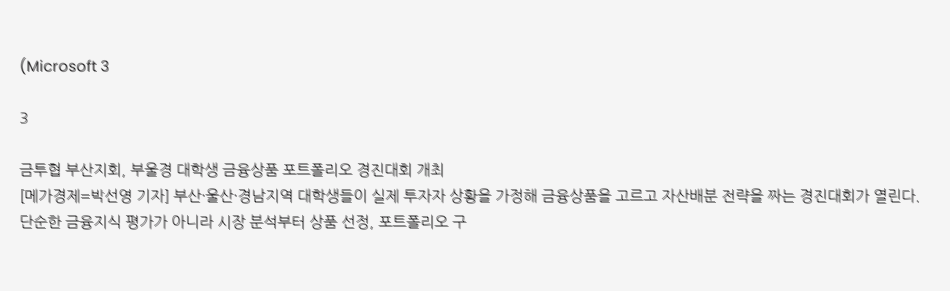(Microsoft 3

3

금투협 부산지회, 부울경 대학생 금융상품 포트폴리오 경진대회 개최
[메가경제=박선영 기자] 부산·울산·경남지역 대학생들이 실제 투자자 상황을 가정해 금융상품을 고르고 자산배분 전략을 짜는 경진대회가 열린다. 단순한 금융지식 평가가 아니라 시장 분석부터 상품 선정, 포트폴리오 구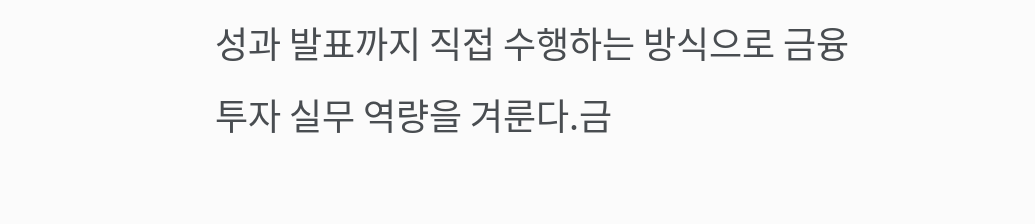성과 발표까지 직접 수행하는 방식으로 금융투자 실무 역량을 겨룬다.금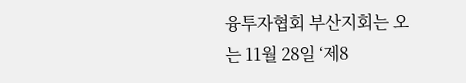융투자협회 부산지회는 오는 11월 28일 ‘제8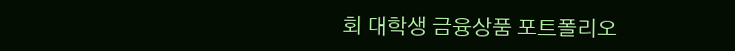회 대학생 금융상품 포트폴리오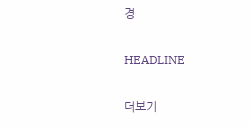경

HEADLINE

더보기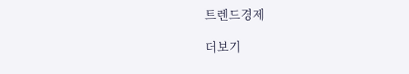트렌드경제

더보기